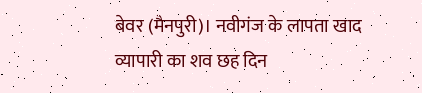बेवर (मैनपुरी)। नवीगंज के लापता खाद व्यापारी का शव छह दिन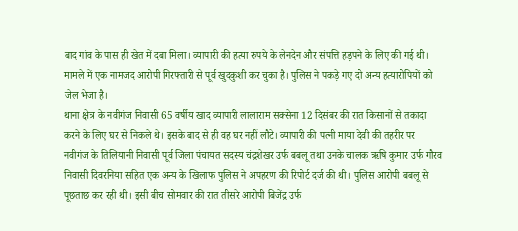बाद गांव के पास ही खेत में दबा मिला। व्यापारी की हत्या रुपये के लेनदेन और संपत्ति हड़पने के लिए की गई थी। मामले में एक नामजद आरोपी गिरफ्तारी से पूर्व खुदकुशी कर चुका है। पुलिस ने पकड़े गए दो अन्य हत्यारोपियों को जेल भेजा है।
थाना क्षेत्र के नवीगंज निवासी 65 वर्षीय खाद व्यापारी लालाराम सक्सेना 12 दिसंबर की रात किसानों से तकादा करने के लिए घर से निकले थे। इसके बाद से ही वह घर नहीं लौटे। व्यापारी की पत्नी माया देवी की तहरीर पर नवीगंज के तिलियानी निवासी पूर्व जिला पंचायत सदस्य चंद्रशेखर उर्फ बबलू तथा उनके चालक ऋषि कुमार उर्फ गौरव निवासी दिवरनिया सहित एक अन्य के खिलाफ पुलिस ने अपहरण की रिपोर्ट दर्ज की थी। पुलिस आरोपी बबलू से पूछताछ कर रही थी। इसी बीच सोमवार की रात तीसरे आरोपी बिजेंद्र उर्फ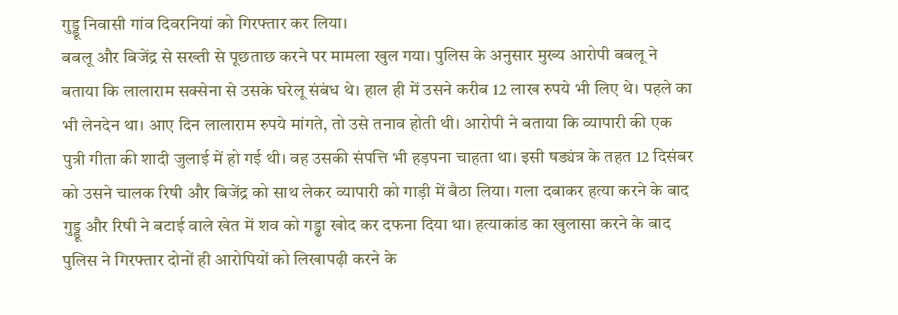गुड्डू निवासी गांव दिवरनियां को गिरफ्तार कर लिया।
बबलू और बिजेंद्र से सख्ती से पूछताछ करने पर मामला खुल गया। पुलिस के अनुसार मुख्य आरोपी बबलू ने बताया कि लालाराम सक्सेना से उसके घरेलू संबंध थे। हाल ही में उसने करीब 12 लाख रुपये भी लिए थे। पहले का भी लेनदेन था। आए दिन लालाराम रुपये मांगते, तो उसे तनाव होती थी। आरोपी ने बताया कि व्यापारी की एक पुत्री गीता की शादी जुलाई में हो गई थी। वह उसकी संपत्ति भी हड़पना चाहता था। इसी षड्यंत्र के तहत 12 दिसंबर को उसने चालक रिषी और बिजेंद्र को साथ लेकर व्यापारी को गाड़ी में बैठा लिया। गला दबाकर हत्या करने के बाद गुड्डू और रिषी ने बटाई वाले खेत में शव को गड्ढा खोद कर दफना दिया था। हत्याकांड का खुलासा करने के बाद पुलिस ने गिरफ्तार दोनों ही आरोपियों को लिखापढ़ी करने के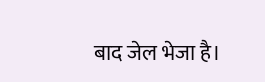बाद जेल भेजा है।